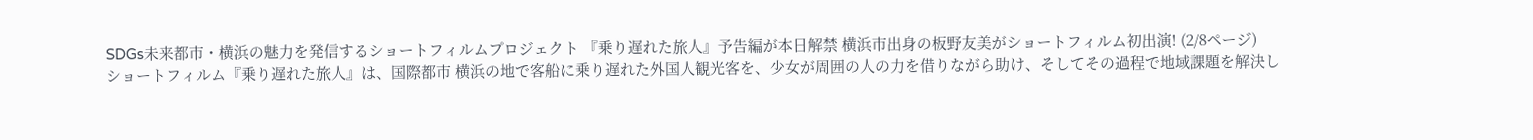SDGs未来都市・横浜の魅力を発信するショートフィルムプロジェクト 『乗り遅れた旅人』予告編が本日解禁 横浜市出身の板野友美がショートフィルム初出演! (2/8ページ)
ショートフィルム『乗り遅れた旅人』は、国際都市 横浜の地で客船に乗り遅れた外国人観光客を、少女が周囲の人の力を借りながら助け、そしてその過程で地域課題を解決し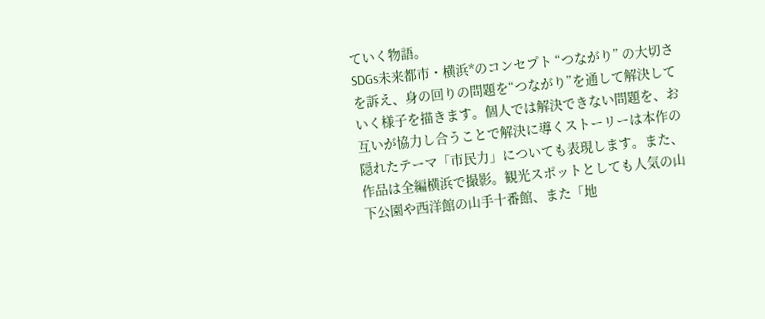ていく物語。
SDGs未来都市・横浜*のコンセプト “つながり” の大切さを訴え、身の回りの問題を“つながり”を通して解決していく様子を描きます。個人では解決できない問題を、お互いが協力し合うことで解決に導くストーリーは本作の隠れたテーマ「市民力」についても表現します。また、作品は全編横浜で撮影。観光スポットとしても人気の山下公園や西洋館の山手十番館、また「地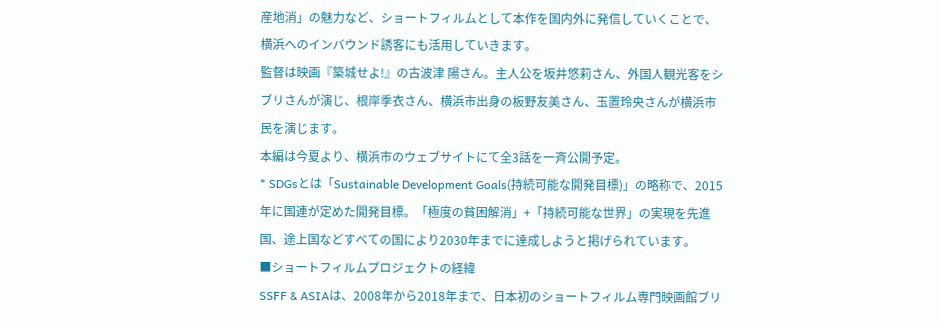産地消」の魅力など、ショートフィルムとして本作を国内外に発信していくことで、横浜へのインバウンド誘客にも活用していきます。
監督は映画『築城せよ!』の古波津 陽さん。主人公を坂井悠莉さん、外国人観光客をシブリさんが演じ、根岸季衣さん、横浜市出身の板野友美さん、玉置玲央さんが横浜市民を演じます。
本編は今夏より、横浜市のウェブサイトにて全3話を一斉公開予定。
* SDGsとは「Sustainable Development Goals(持続可能な開発目標)」の略称で、2015年に国連が定めた開発目標。「極度の貧困解消」+「持続可能な世界」の実現を先進国、途上国などすべての国により2030年までに達成しようと掲げられています。
■ショートフィルムプロジェクトの経緯
SSFF & ASIAは、2008年から2018年まで、日本初のショートフィルム専門映画館ブリ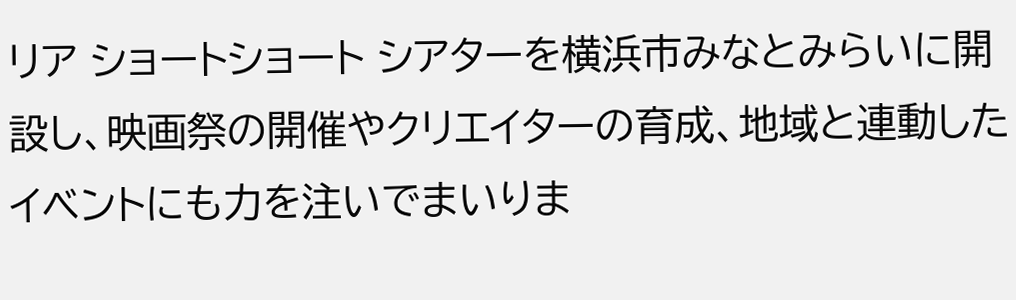リア ショートショート シアターを横浜市みなとみらいに開設し、映画祭の開催やクリエイターの育成、地域と連動したイベントにも力を注いでまいりま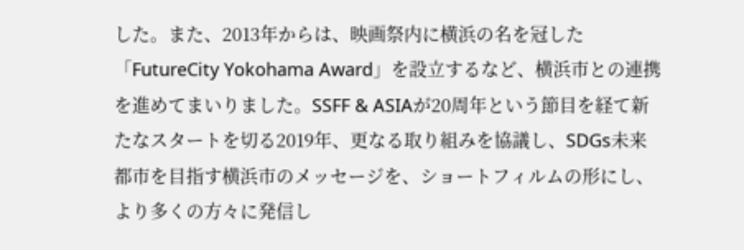した。また、2013年からは、映画祭内に横浜の名を冠した「FutureCity Yokohama Award」を設立するなど、横浜市との連携を進めてまいりました。SSFF & ASIAが20周年という節目を経て新たなスタートを切る2019年、更なる取り組みを協議し、SDGs未来都市を目指す横浜市のメッセージを、ショートフィルムの形にし、より多くの方々に発信し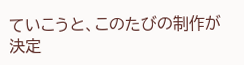ていこうと、このたびの制作が決定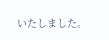いたしました。